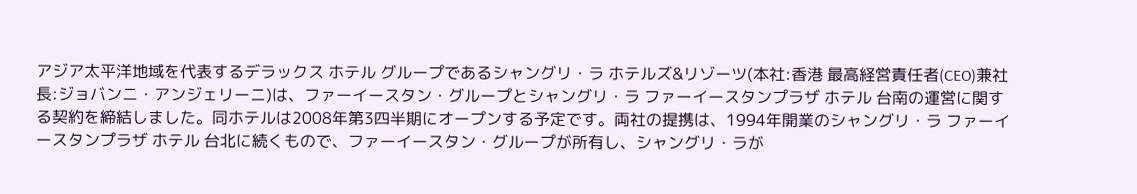アジア太平洋地域を代表するデラックス ホテル グループであるシャングリ・ラ ホテルズ&リゾーツ(本社:香港 最高経営責任者(CEO)兼社長:ジョバンニ・アンジェリーニ)は、ファーイースタン・グループとシャングリ・ラ ファーイースタンプラザ ホテル 台南の運営に関する契約を締結しました。同ホテルは2008年第3四半期にオープンする予定です。両社の提携は、1994年開業のシャングリ・ラ ファーイースタンプラザ ホテル 台北に続くもので、ファーイースタン・グループが所有し、シャングリ・ラが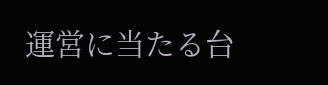運営に当たる台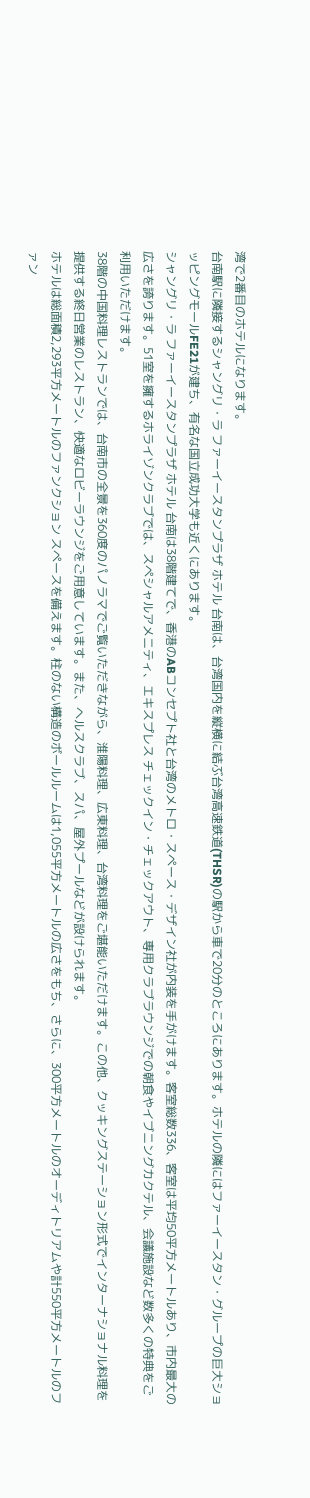湾で2番目のホテルになります。
台南駅に隣接するシャングリ・ラ ファーイースタンプラザ ホテル 台南は、台湾国内を縦横に結ぶ台湾高速鉄道(THSR)の駅から車で20分のところにあります。ホテルの隣にはファーイースタン・グループの巨大ショッピングモールFE21が建ち、有名な国立成功大学も近くにあります。
シャングリ・ラ ファーイースタンプラザ ホテル 台南は38階建てで、香港のABコンセプト社と台湾のメトロ・スペース・デザイン社が内装を手がけます。客室総数336、客室は平均50平方メートルあり、市内最大の広さを誇ります。51室を擁するホライゾンクラブでは、スペシャルアメニティ、エキスプレス チェックイン・チェックアウト、専用クラブラウンジでの朝食やイブニングカクテル、会議施設など数多くの特典をご利用いただけます。
38階の中国料理レストランでは、台南市の全景を360度のパノラマでご覧いただきながら、淮陽料理、広東料理、台湾料理をご堪能いただけます。この他、クッキングステーション形式でインターナショナル料理を提供する終日営業のレストラン、快適なロビーラウンジをご用意しています。また、ヘルスクラブ、スパ、屋外プールなどが設けられます。
ホテルは総面積2,293平方メートルのファンクション スペースを備えます。柱のない構造のボールルームは1,055平方メートルの広さをもち、さらに、300平方メートルのオーディトリアムや計550平方メートルのファン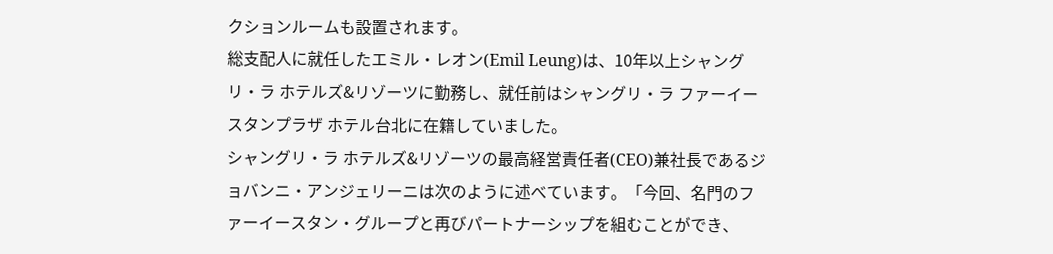クションルームも設置されます。
総支配人に就任したエミル・レオン(Emil Leung)は、10年以上シャングリ・ラ ホテルズ&リゾーツに勤務し、就任前はシャングリ・ラ ファーイースタンプラザ ホテル台北に在籍していました。
シャングリ・ラ ホテルズ&リゾーツの最高経営責任者(CEO)兼社長であるジョバンニ・アンジェリーニは次のように述べています。「今回、名門のファーイースタン・グループと再びパートナーシップを組むことができ、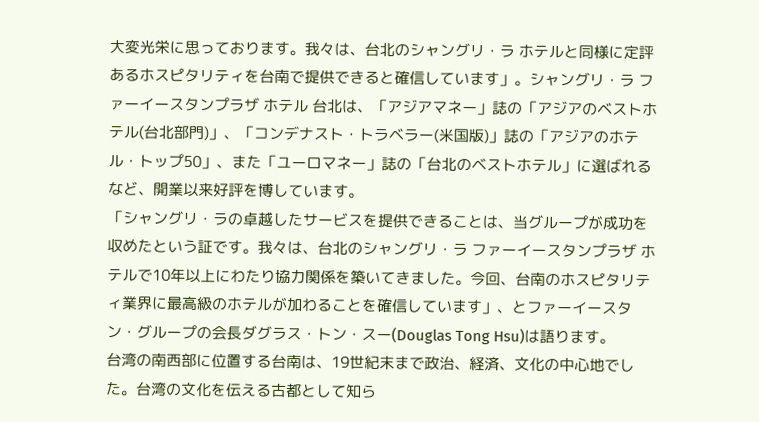大変光栄に思っております。我々は、台北のシャングリ・ラ ホテルと同様に定評あるホスピタリティを台南で提供できると確信しています」。シャングリ・ラ ファーイースタンプラザ ホテル 台北は、「アジアマネー」誌の「アジアのベストホテル(台北部門)」、「コンデナスト・トラベラー(米国版)」誌の「アジアのホテル・トップ50」、また「ユーロマネー」誌の「台北のベストホテル」に選ばれるなど、開業以来好評を博しています。
「シャングリ・ラの卓越したサービスを提供できることは、当グループが成功を収めたという証です。我々は、台北のシャングリ・ラ ファーイースタンプラザ ホテルで10年以上にわたり協力関係を築いてきました。今回、台南のホスピタリティ業界に最高級のホテルが加わることを確信しています」、とファーイースタン・グループの会長ダグラス・トン・スー(Douglas Tong Hsu)は語ります。
台湾の南西部に位置する台南は、19世紀末まで政治、経済、文化の中心地でした。台湾の文化を伝える古都として知ら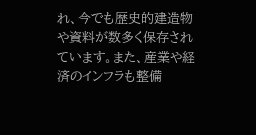れ、今でも歴史的建造物や資料が数多く保存されています。また、産業や経済のインフラも整備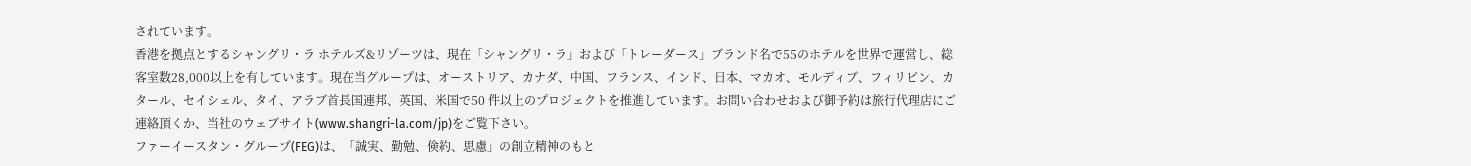されています。
香港を拠点とするシャングリ・ラ ホテルズ&リゾーツは、現在「シャングリ・ラ」および「トレーダース」ブランド名で55のホテルを世界で運営し、総客室数28,000以上を有しています。現在当グループは、オーストリア、カナダ、中国、フランス、インド、日本、マカオ、モルディブ、フィリピン、カタール、セイシェル、タイ、アラブ首長国連邦、英国、米国で50 件以上のプロジェクトを推進しています。お問い合わせおよび御予約は旅行代理店にご連絡頂くか、当社のウェブサイト(www.shangri-la.com/jp)をご覧下さい。
ファーイースタン・グループ(FEG)は、「誠実、勤勉、倹約、思慮」の創立精神のもと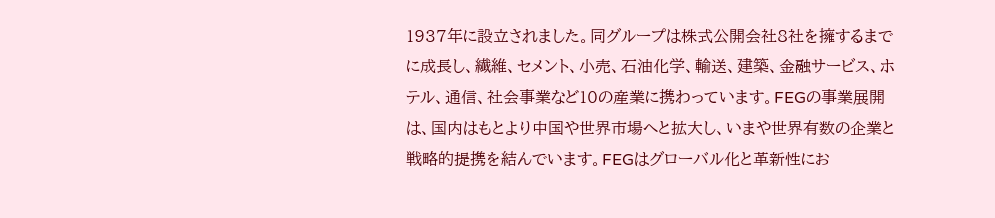1937年に設立されました。同グループは株式公開会社8社を擁するまでに成長し、繊維、セメント、小売、石油化学、輸送、建築、金融サービス、ホテル、通信、社会事業など10の産業に携わっています。FEGの事業展開は、国内はもとより中国や世界市場へと拡大し、いまや世界有数の企業と戦略的提携を結んでいます。FEGはグローバル化と革新性にお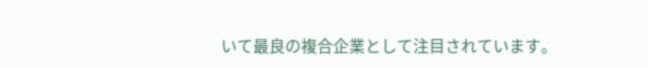いて最良の複合企業として注目されています。